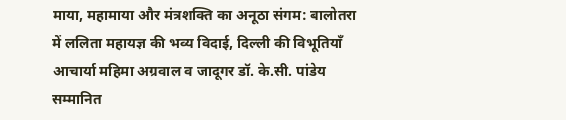माया, महामाया और मंत्रशक्ति का अनूठा संगम: बालोतरा में ललिता महायज्ञ की भव्य विदाई, दिल्ली की विभूतियाँ आचार्या महिमा अग्रवाल व जादूगर डॉ. के.सी. पांडेय सम्मानित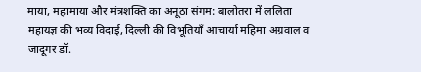माया, महामाया और मंत्रशक्ति का अनूठा संगम: बालोतरा में ललिता महायज्ञ की भव्य विदाई, दिल्ली की विभूतियाँ आचार्या महिमा अग्रवाल व जादूगर डॉ.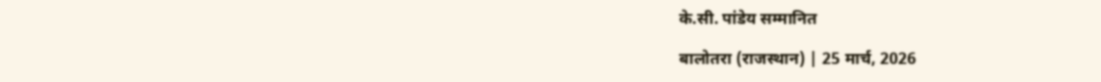के.सी. पांडेय सम्मानित

बालोतरा (राजस्थान) | 25 मार्च, 2026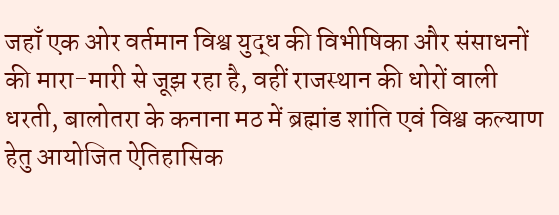जहाँ एक ओर वर्तमान विश्व युद्ध की विभीषिका और संसाधनों की मारा-मारी से जूझ रहा है, वहीं राजस्थान की धोरों वाली धरती, बालोतरा के कनाना मठ में ब्रह्मांड शांति एवं विश्व कल्याण हेतु आयोजित ऐतिहासिक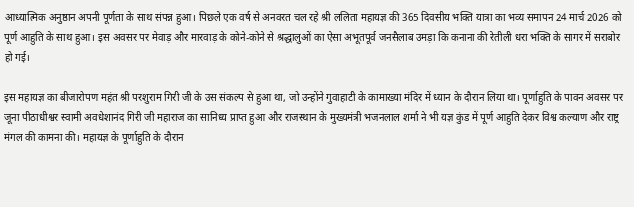आध्यात्मिक अनुष्ठान अपनी पूर्णता के साथ संपन्न हुआ। पिछले एक वर्ष से अनवरत चल रहे श्री ललिता महायज्ञ की 365 दिवसीय भक्ति यात्रा का भव्य समापन 24 मार्च 2026 को पूर्ण आहुति के साथ हुआ। इस अवसर पर मेवाड़ और मारवाड़ के कोने-कोने से श्रद्धालुओं का ऐसा अभूतपूर्व जनसैलाब उमड़ा कि कनाना की रेतीली धरा भक्ति के सागर में सराबोर हो गई।

इस महायज्ञ का बीजारोपण महंत श्री परशुराम गिरी जी के उस संकल्प से हुआ था, जो उन्होंने गुवाहाटी के कामाख्या मंदिर में ध्यान के दौरान लिया था। पूर्णाहुति के पावन अवसर पर जूना पीठाधीश्वर स्वामी अवधेशानंद गिरी जी महाराज का सानिध्य प्राप्त हुआ और राजस्थान के मुख्यमंत्री भजनलाल शर्मा ने भी यज्ञ कुंड में पूर्ण आहुति देकर विश्व कल्याण और राष्ट्र मंगल की कामना की। महायज्ञ के पूर्णाहुति के दौरान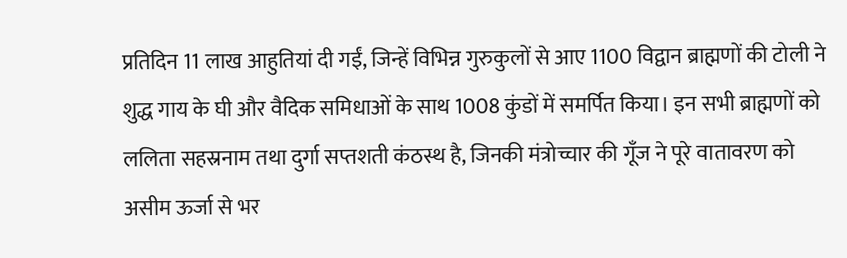प्रतिदिन 11 लाख आहुतियां दी गईं, जिन्हें विभिन्न गुरुकुलों से आए 1100 विद्वान ब्राह्मणों की टोली ने शुद्ध गाय के घी और वैदिक समिधाओं के साथ 1008 कुंडों में समर्पित किया। इन सभी ब्राह्मणों को ललिता सहस्रनाम तथा दुर्गा सप्तशती कंठस्थ है, जिनकी मंत्रोच्चार की गूँज ने पूरे वातावरण को असीम ऊर्जा से भर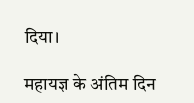दिया।

महायज्ञ के अंतिम दिन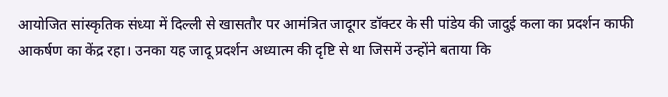आयोजित सांस्कृतिक संध्या में दिल्ली से खासतौर पर आमंत्रित जादूगर डॉक्टर के सी पांडेय की जादुई कला का प्रदर्शन काफी आकर्षण का केंद्र रहा। उनका यह जादू प्रदर्शन अध्यात्म की दृष्टि से था जिसमें उन्होंने बताया कि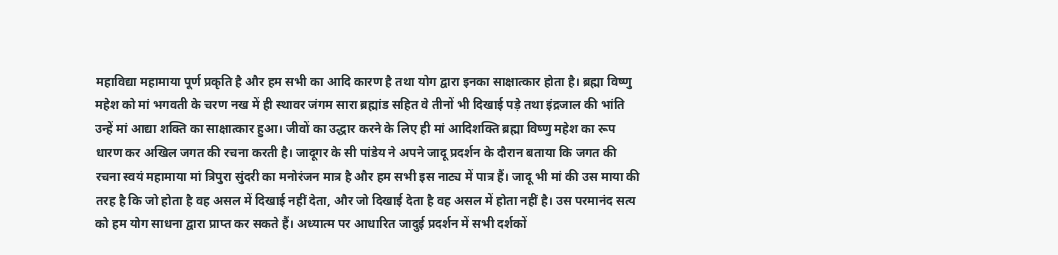महाविद्या महामाया पूर्ण प्रकृति है और हम सभी का आदि कारण है तथा योग द्वारा इनका साक्षात्कार होता है। ब्रह्मा विष्णु महेश को मां भगवती के चरण नख में ही स्थावर जंगम सारा ब्रह्मांड सहित वे तीनों भी दिखाई पड़े तथा इंद्रजाल की भांति उन्हें मां आद्या शक्ति का साक्षात्कार हुआ। जीवों का उद्धार करने के लिए ही मां आदिशक्ति ब्रह्मा विष्णु महेश का रूप धारण कर अखिल जगत की रचना करती है। जादूगर के सी पांडेय ने अपने जादू प्रदर्शन के दौरान बताया कि जगत की रचना स्वयं महामाया मां त्रिपुरा सुंदरी का मनोरंजन मात्र है और हम सभी इस नाट्य में पात्र हैं। जादू भी मां की उस माया की तरह है कि जो होता है वह असल में दिखाई नहीं देता, और जो दिखाई देता है वह असल में होता नहीं है। उस परमानंद सत्य को हम योग साधना द्वारा प्राप्त कर सकते हैं। अध्यात्म पर आधारित जादुई प्रदर्शन में सभी दर्शकों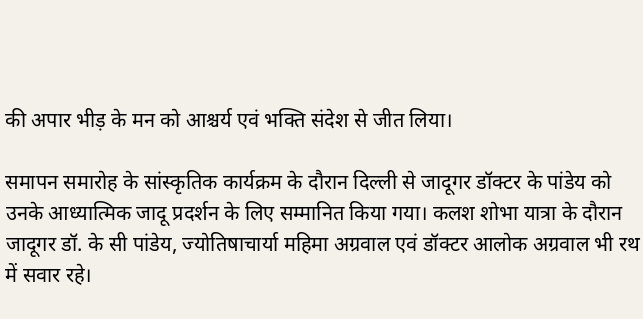की अपार भीड़ के मन को आश्चर्य एवं भक्ति संदेश से जीत लिया।

समापन समारोह के सांस्कृतिक कार्यक्रम के दौरान दिल्ली से जादूगर डॉक्टर के पांडेय को उनके आध्यात्मिक जादू प्रदर्शन के लिए सम्मानित किया गया। कलश शोभा यात्रा के दौरान जादूगर डॉ. के सी पांडेय, ज्योतिषाचार्या महिमा अग्रवाल एवं डॉक्टर आलोक अग्रवाल भी रथ में सवार रहे।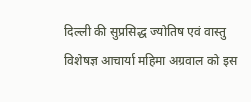दिल्ली की सुप्रसिद्ध ज्योतिष एवं वास्तु विशेषज्ञ आचार्या महिमा अग्रवाल को इस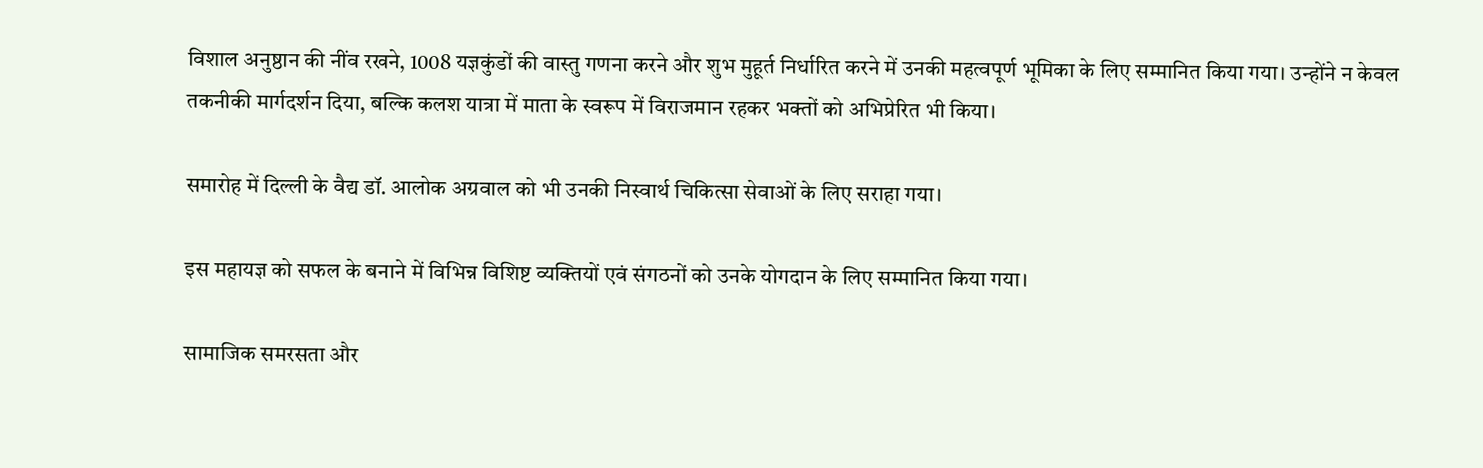विशाल अनुष्ठान की नींव रखने, 1008 यज्ञकुंडों की वास्तु गणना करने और शुभ मुहूर्त निर्धारित करने में उनकी महत्वपूर्ण भूमिका के लिए सम्मानित किया गया। उन्होंने न केवल तकनीकी मार्गदर्शन दिया, बल्कि कलश यात्रा में माता के स्वरूप में विराजमान रहकर भक्तों को अभिप्रेरित भी किया।

समारोह में दिल्ली के वैद्य डॉ. आलोक अग्रवाल को भी उनकी निस्वार्थ चिकित्सा सेवाओं के लिए सराहा गया।

इस महायज्ञ को सफल के बनाने में विभिन्न विशिष्ट व्यक्तियों एवं संगठनों को उनके योगदान के लिए सम्मानित किया गया।

सामाजिक समरसता और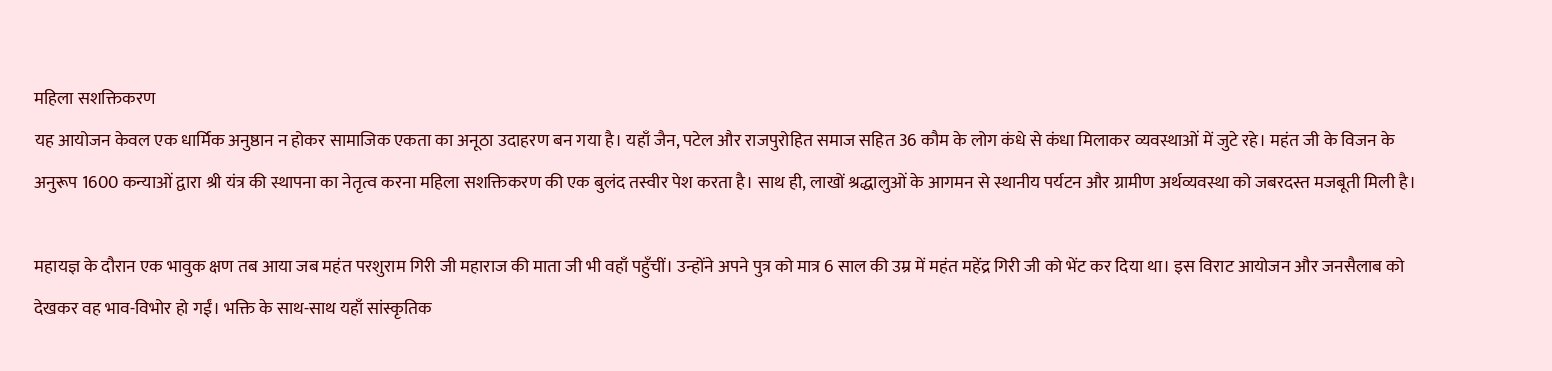महिला सशक्तिकरण
यह आयोजन केवल एक धार्मिक अनुष्ठान न होकर सामाजिक एकता का अनूठा उदाहरण बन गया है। यहाँ जैन, पटेल और राजपुरोहित समाज सहित 36 कौम के लोग कंधे से कंधा मिलाकर व्यवस्थाओं में जुटे रहे। महंत जी के विजन के अनुरूप 1600 कन्याओं द्वारा श्री यंत्र की स्थापना का नेतृत्व करना महिला सशक्तिकरण की एक बुलंद तस्वीर पेश करता है। साथ ही, लाखों श्रद्धालुओं के आगमन से स्थानीय पर्यटन और ग्रामीण अर्थव्यवस्था को जबरदस्त मजबूती मिली है।

महायज्ञ के दौरान एक भावुक क्षण तब आया जब महंत परशुराम गिरी जी महाराज की माता जी भी वहाँ पहुँचीं। उन्होंने अपने पुत्र को मात्र 6 साल की उम्र में महंत महेंद्र गिरी जी को भेंट कर दिया था। इस विराट आयोजन और जनसैलाब को देखकर वह भाव-विभोर हो गईं। भक्ति के साथ-साथ यहाँ सांस्कृतिक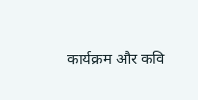कार्यक्रम और कवि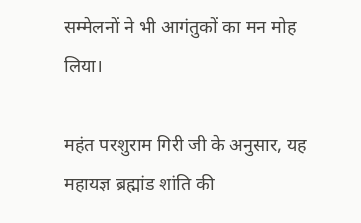सम्मेलनों ने भी आगंतुकों का मन मोह लिया।

महंत परशुराम गिरी जी के अनुसार, यह महायज्ञ ब्रह्मांड शांति की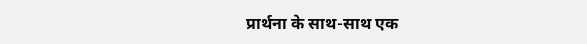प्रार्थना के साथ-साथ एक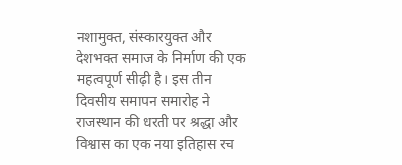नशामुक्त, संस्कारयुक्त और देशभक्त समाज के निर्माण की एक महत्वपूर्ण सीढ़ी है। इस तीन दिवसीय समापन समारोह ने राजस्थान की धरती पर श्रद्धा और विश्वास का एक नया इतिहास रच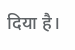दिया है।